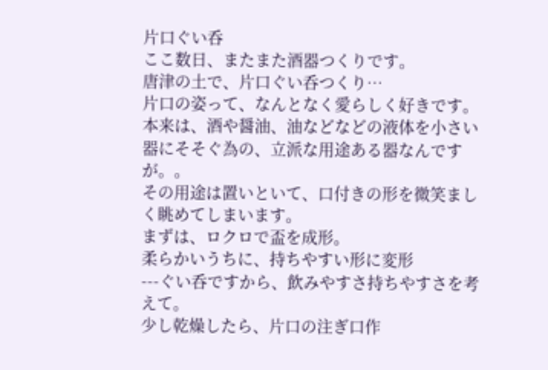片口ぐい呑
ここ数日、またまた酒器つくりです。
唐津の土で、片口ぐい呑つくり…
片口の姿って、なんとなく愛らしく好きです。
本来は、酒や醤油、油などなどの液体を小さい器にそそぐ為の、立派な用途ある器なんですが。。
その用途は置いといて、口付きの形を微笑ましく眺めてしまいます。
まずは、ロクロで盃を成形。
柔らかいうちに、持ちやすい形に変形
---ぐい呑ですから、飲みやすさ持ちやすさを考えて。
少し乾燥したら、片口の注ぎ口作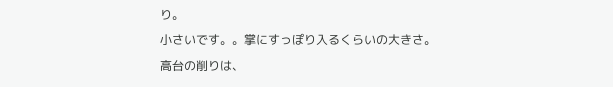り。
小さいです。。掌にすっぽり入るくらいの大きさ。
高台の削りは、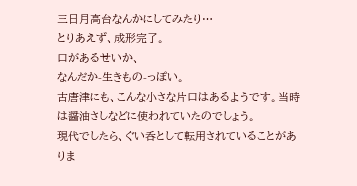三日月高台なんかにしてみたり…
とりあえず、成形完了。
口があるせいか、
なんだか-生きもの-っぽい。
古唐津にも、こんな小さな片口はあるようです。当時は醤油さしなどに使われていたのでしょう。
現代でしたら、ぐい呑として転用されていることがありま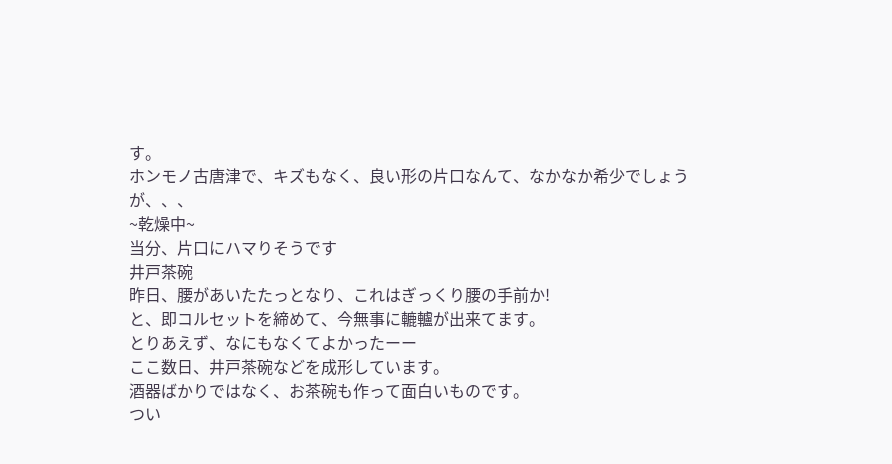す。
ホンモノ古唐津で、キズもなく、良い形の片口なんて、なかなか希少でしょうが、、、
~乾燥中~
当分、片口にハマりそうです
井戸茶碗
昨日、腰があいたたっとなり、これはぎっくり腰の手前か!
と、即コルセットを締めて、今無事に轆轤が出来てます。
とりあえず、なにもなくてよかったーー
ここ数日、井戸茶碗などを成形しています。
酒器ばかりではなく、お茶碗も作って面白いものです。
つい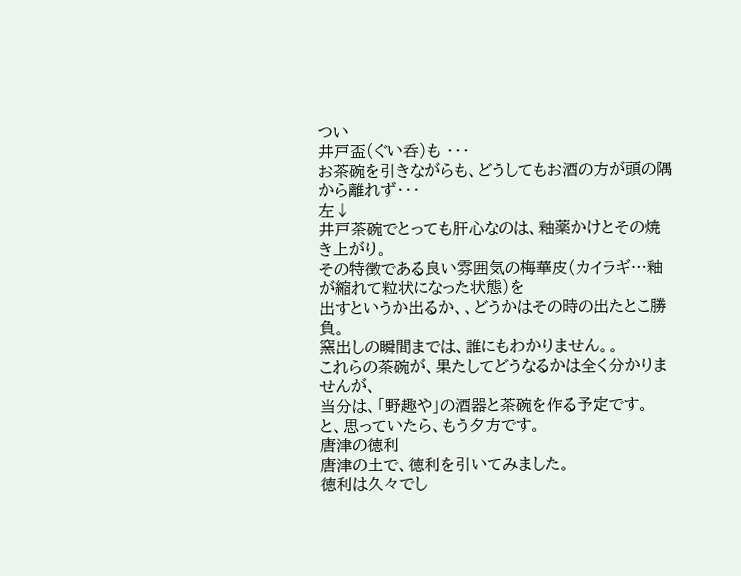つい
井戸盃(ぐい呑)も ・・・
お茶碗を引きながらも、どうしてもお酒の方が頭の隅から離れず・・・
左↓
井戸茶碗でとっても肝心なのは、釉薬かけとその焼き上がり。
その特徴である良い雰囲気の梅華皮(カイラギ…釉が縮れて粒状になった状態)を
出すというか出るか、、どうかはその時の出たとこ勝負。
窯出しの瞬間までは、誰にもわかりません。。
これらの茶碗が、果たしてどうなるかは全く分かりませんが、
当分は、「野趣や」の酒器と茶碗を作る予定です。
と、思っていたら、もう夕方です。
唐津の徳利
唐津の土で、徳利を引いてみました。
徳利は久々でし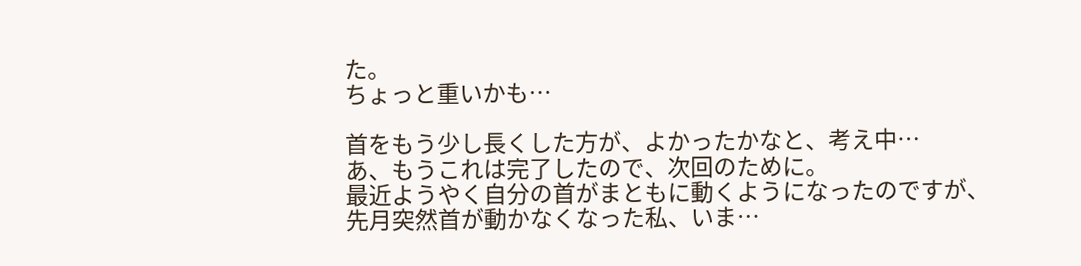た。
ちょっと重いかも…

首をもう少し長くした方が、よかったかなと、考え中…
あ、もうこれは完了したので、次回のために。
最近ようやく自分の首がまともに動くようになったのですが、
先月突然首が動かなくなった私、いま…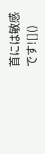首には敏感です![]()